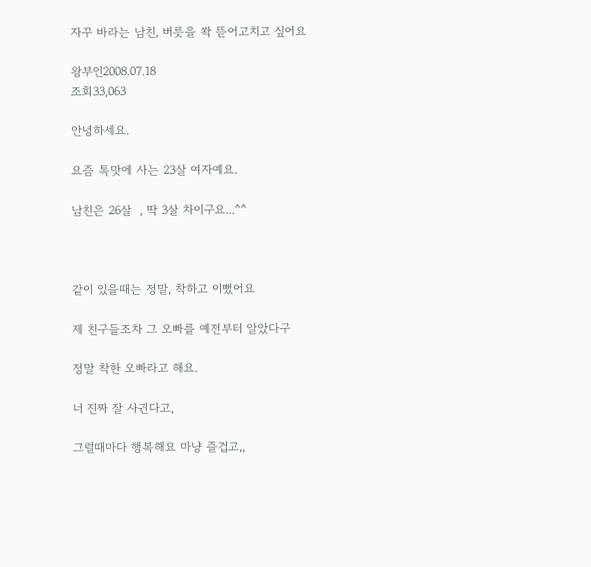자꾸 바라는 남친, 버릇을 쏵 뜯어고치고 싶어요

왕부인2008.07.18
조회33,063

안녕하세요.

요즘 톡맛에 사는 23살 여자예요.

남친은 26살  , 딱 3살 차이구요...^^



같이 있을때는 정말, 착하고 이뻤어요

제 친구들조차 그 오빠를 예전부터 알았다구

정말 착한 오빠라고 해요.

너 진짜 잘 사귄다고,

그럴때마다 행복해요 마냥 즐겁고,,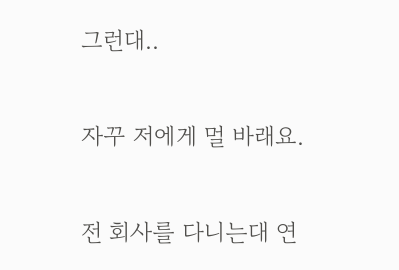그런대..

자꾸 저에게 멀 바래요.

전 회사를 다니는대 연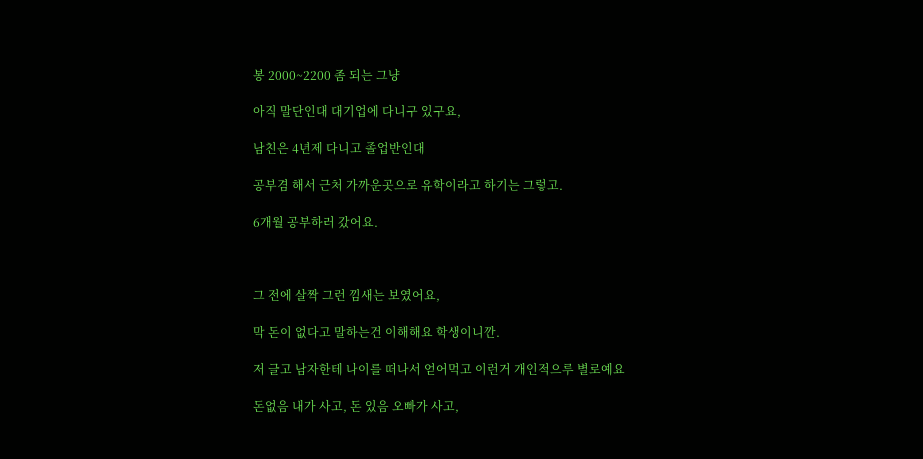봉 2000~2200 좀 되는 그냥

아직 말단인대 대기업에 다니구 있구요,

남친은 4년제 다니고 졸업반인대

공부겸 해서 근처 가까운곳으로 유학이라고 하기는 그렇고.

6개월 공부하러 갔어요.



그 전에 살짝 그런 낌새는 보였어요,

막 돈이 없다고 말하는건 이해해요 학생이니깐.

저 글고 남자한테 나이를 떠나서 얻어먹고 이런거 개인적으루 별로예요

돈없음 내가 사고, 돈 있음 오빠가 사고,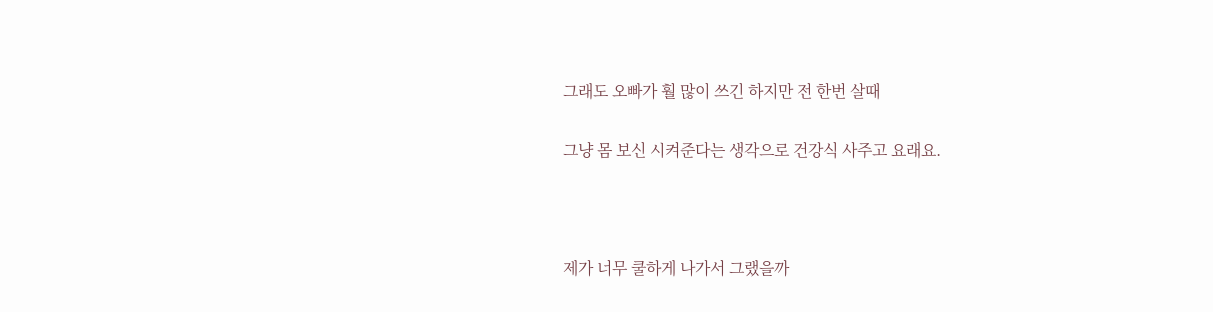그래도 오빠가 훨 많이 쓰긴 하지만 전 한번 살때

그냥 몸 보신 시켜준다는 생각으로 건강식 사주고 요래요.



제가 너무 쿨하게 나가서 그랬을까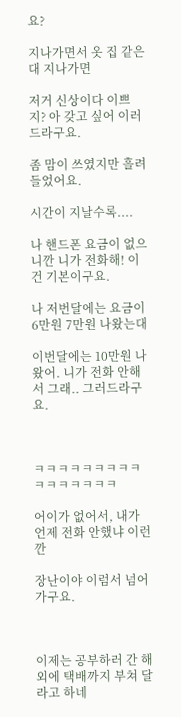요?

지나가면서 옷 집 같은대 지나가면

저거 신상이다 이쁘지? 아 갖고 싶어 이러드라구요.

좀 맘이 쓰였지만 흘려들었어요.

시간이 지날수록....

나 핸드폰 요금이 없으니깐 니가 전화해! 이건 기본이구요.

나 저번달에는 요금이 6만원 7만원 나왔는대

이번달에는 10만원 나왔어. 니가 전화 안해서 그래.. 그러드라구요.



ㅋㅋㅋㅋㅋㅋㅋㅋㅋㅋㅋㅋㅋㅋㅋㅋ

어이가 없어서, 내가 언제 전화 안했냐 이런깐

장난이야 이럼서 넘어가구요.



이제는 공부하러 간 해외에 택배까지 부쳐 달라고 하네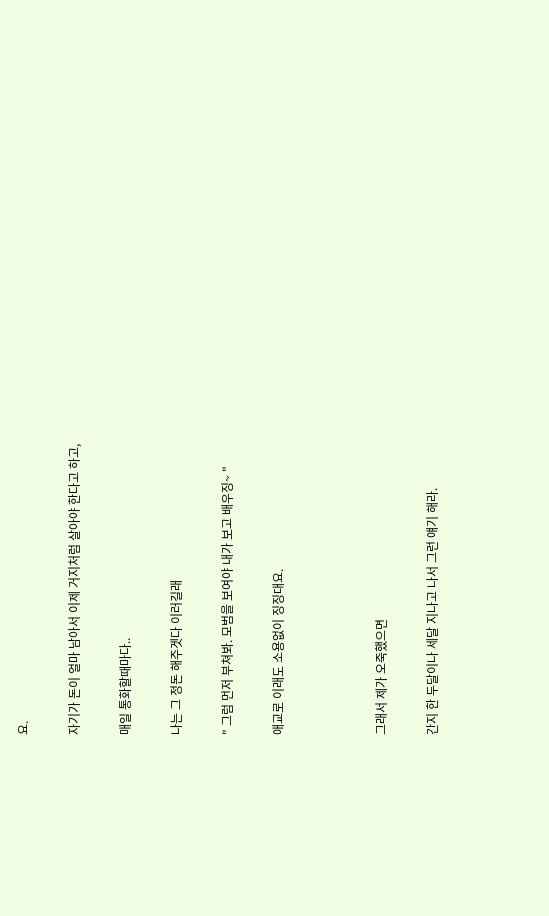요.

자기가 돈이 얼마 남아서 이제 거지처럼 살아야 한다고 하고,

매일 통화할때마다..

나는 그 정돈 해주겟다 이러길래

" 그럼 먼저 부쳐봐. 모범을 보여야 내가 보고 배우징~ "

애교로 이래도 소용없이 징징대요.



그래서 제가 오죽했으면

간지 한 두달이나 세달 지나고 나서 그런 얘기 해라.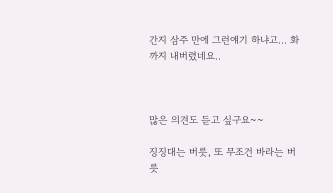간지 삼주 만에 그런얘기 하냐고... 화까지 내버렸네요..



많은 의견도 듣고 싶구요~~

징징대는 버릇, 또 무조건 바라는 버릇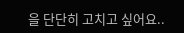을 단단히 고치고 싶어요..